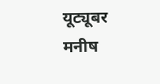यूट्यूबर मनीष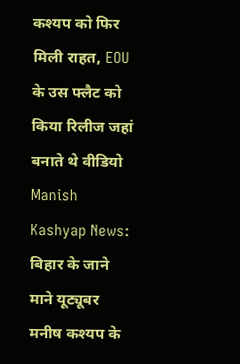कश्यप को फिर मिली राहत, EOU के उस फ्लैट को किया रिलीज जहां बनाते थे वीडियो
Manish Kashyap News: बिहार के जाने माने यूट्यूबर मनीष कश्यप के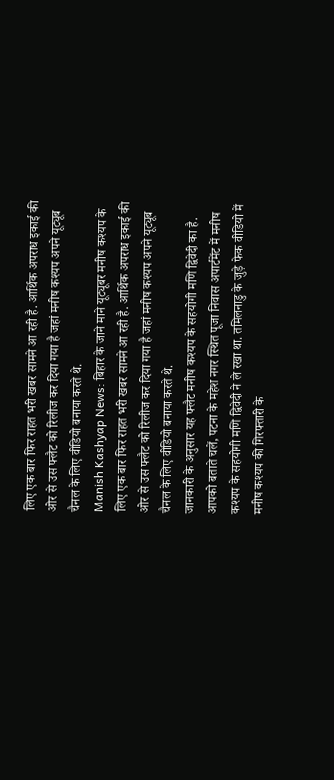लिए एक बार फिर राहत भरी खबर सामने आ रही है. आर्थिक अपराध इकाई की ओर से उस फ्लैट को रिलीज कर दिया गया है जहां मनीष कश्यप अपने यूट्यूब चैनल के लिए वीडियो बनाया करते थे.
Manish Kashyap News: बिहार के जाने माने यूट्यूबर मनीष कश्यप के लिए एक बार फिर राहत भरी खबर सामने आ रही है. आर्थिक अपराध इकाई की ओर से उस फ्लैट को रिलीज कर दिया गया है जहां मनीष कश्यप अपने यूट्यूब चैनल के लिए वीडियो बनाया करते थे.
जानकारी के अनुसार यह फ्लैट मनीष कश्यप के सहयोगी मणि द्विवेदी का है. आपको बताते चलें, पटना के महेश नगर स्थित पूजा निवास अपार्टमेंट में मनीष कश्यप के सहयोगी मणि द्विवेदी ने ले रखा था. तमिलनाडु के जुड़े फेक वीडियो में मनीष कश्यप की गिरफ्तारी के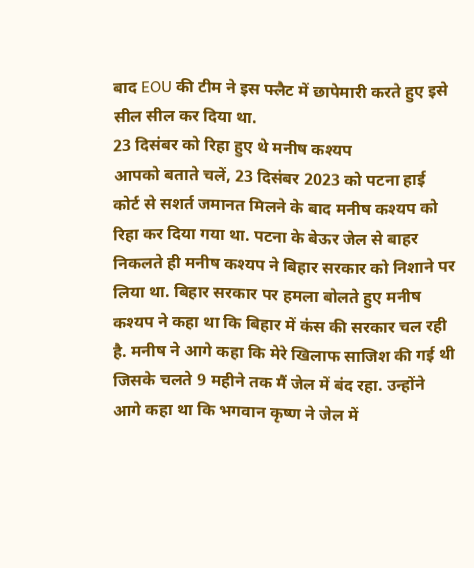बाद EOU की टीम ने इस फ्लैट में छापेमारी करते हुए इसे सील सील कर दिया था.
23 दिसंबर को रिहा हुए थे मनीष कश्यप
आपको बताते चलें, 23 दिसंबर 2023 को पटना हाई कोर्ट से सशर्त जमानत मिलने के बाद मनीष कश्यप को रिहा कर दिया गया था. पटना के बेऊर जेल से बाहर निकलते ही मनीष कश्यप ने बिहार सरकार को निशाने पर लिया था. बिहार सरकार पर हमला बोलते हुए मनीष कश्यप ने कहा था कि बिहार में कंस की सरकार चल रही है. मनीष ने आगे कहा कि मेरे खिलाफ साजिश की गई थी जिसके चलते 9 महीने तक मैं जेल में बंद रहा. उन्होंने आगे कहा था कि भगवान कृष्ण ने जेल में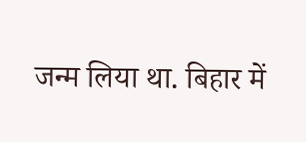जन्म लिया था. बिहार में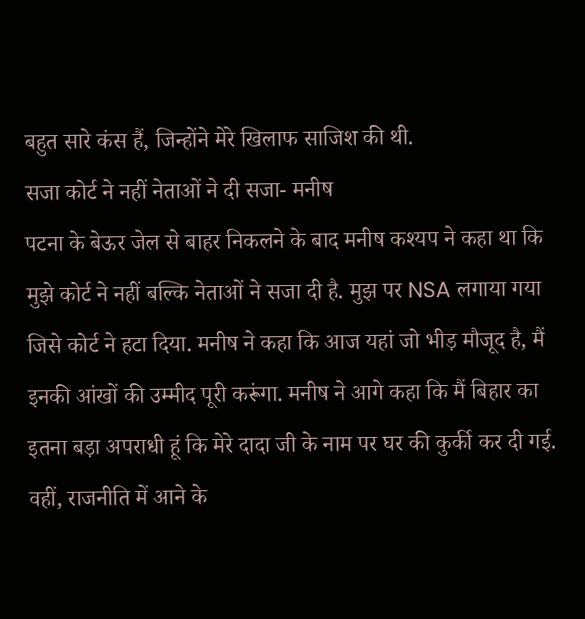बहुत सारे कंस हैं, जिन्होंने मेरे खिलाफ साजिश की थी.
सजा कोर्ट ने नहीं नेताओं ने दी सजा- मनीष
पटना के बेऊर जेल से बाहर निकलने के बाद मनीष कश्यप ने कहा था कि मुझे कोर्ट ने नहीं बल्कि नेताओं ने सजा दी है. मुझ पर NSA लगाया गया जिसे कोर्ट ने हटा दिया. मनीष ने कहा कि आज यहां जो भीड़ मौजूद है, मैं इनकी आंखों की उम्मीद पूरी करूंगा. मनीष ने आगे कहा कि मैं बिहार का इतना बड़ा अपराधी हूं कि मेरे दादा जी के नाम पर घर की कुर्की कर दी गई. वहीं, राजनीति में आने के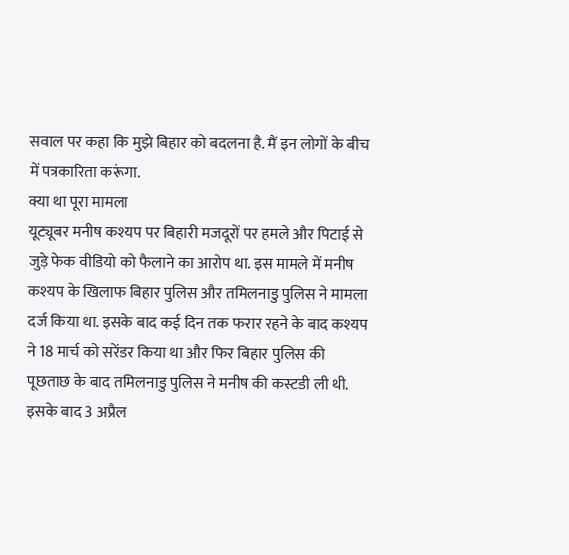सवाल पर कहा कि मुझे बिहार को बदलना है. मैं इन लोगों के बीच में पत्रकारिता करूंगा.
क्या था पूरा मामला
यूट्यूबर मनीष कश्यप पर बिहारी मजदूरों पर हमले और पिटाई से जुड़े फेक वीडियो को फैलाने का आरोप था. इस मामले में मनीष कश्यप के खिलाफ बिहार पुलिस और तमिलनाडु पुलिस ने मामला दर्ज किया था. इसके बाद कई दिन तक फरार रहने के बाद कश्यप ने 18 मार्च को सरेंडर किया था और फिर बिहार पुलिस की पूछताछ के बाद तमिलनाडु पुलिस ने मनीष की कस्टडी ली थी. इसके बाद 3 अप्रैल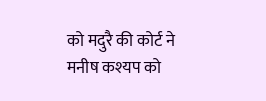को मदुरै की कोर्ट ने मनीष कश्यप को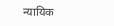न्यायिक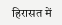हिरासत में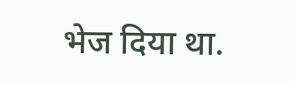भेज दिया था.